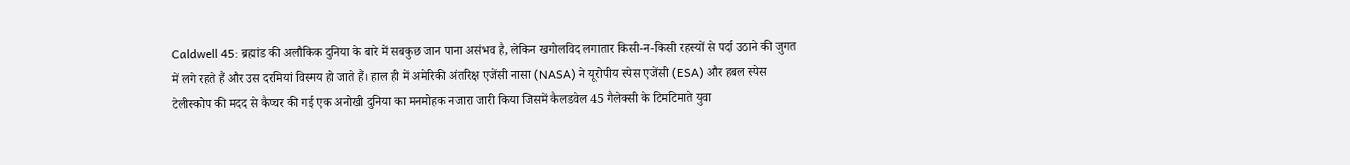Caldwell 45: ब्रह्मांड की अलौकिक दुनिया के बारे में सबकुछ जान पाना असंभव है, लेकिन खगोलविद लगातार किसी-न-किसी रहस्यों से पर्दा उठाने की जुगत में लगे रहते हैं और उस दरमियां विस्मय हो जाते हैं। हाल ही में अमेरिकी अंतरिक्ष एजेंसी नासा (NASA) ने यूरोपीय स्पेस एजेंसी (ESA) और हबल स्पेस टेलीस्कोप की मदद से कैप्चर की गई एक अनोखी दुनिया का मनमोहक नजारा जारी किया जिसमें कैलडवेल 45 गैलेक्सी के टिमटिमाते युवा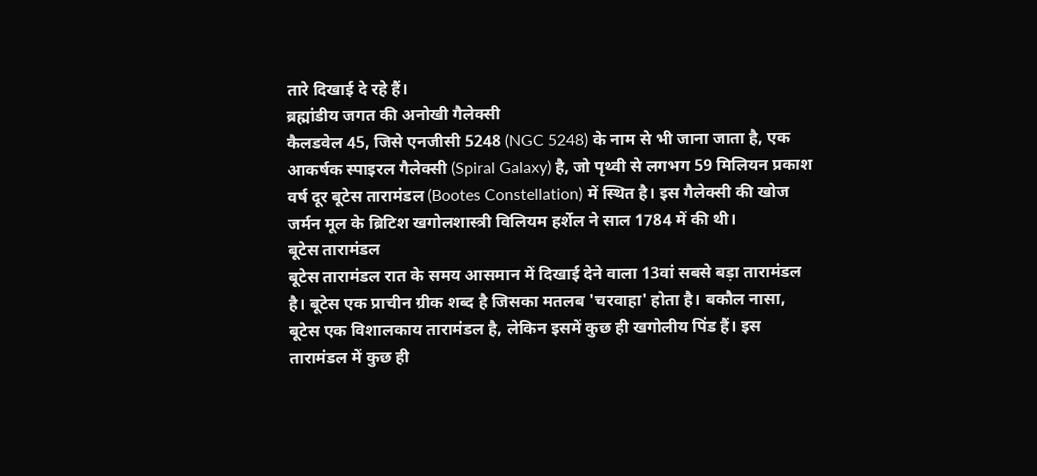तारे दिखाई दे रहे हैं।
ब्रह्मांडीय जगत की अनोखी गैलेक्सी
कैलडवेल 45, जिसे एनजीसी 5248 (NGC 5248) के नाम से भी जाना जाता है, एक आकर्षक स्पाइरल गैलेक्सी (Spiral Galaxy) है, जो पृथ्वी से लगभग 59 मिलियन प्रकाश वर्ष दूर बूटेस तारामंडल (Bootes Constellation) में स्थित है। इस गैलेक्सी की खोज जर्मन मूल के ब्रिटिश खगोलशास्त्री विलियम हर्शेल ने साल 1784 में की थी।
बूटेस तारामंडल
बूटेस तारामंडल रात के समय आसमान में दिखाई देने वाला 13वां सबसे बड़ा तारामंडल है। बूटेस एक प्राचीन ग्रीक शब्द है जिसका मतलब 'चरवाहा' होता है। बकौल नासा, बूटेस एक विशालकाय तारामंडल है, लेकिन इसमें कुछ ही खगोलीय पिंड हैं। इस तारामंडल में कुछ ही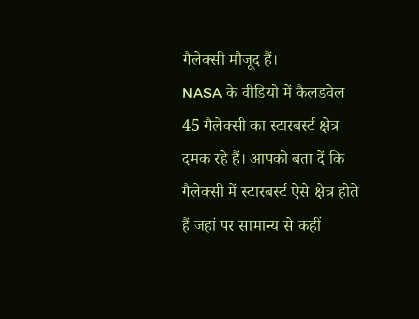गैलेक्सी मौजूद हैं।
NASA के वीडियो में कैलडवेल 45 गैलेक्सी का स्टारबर्स्ट क्षेत्र दमक रहे हैं। आपको बता दें कि गैलेक्सी में स्टारबर्स्ट ऐसे क्षेत्र होते हैं जहां पर सामान्य से कहीं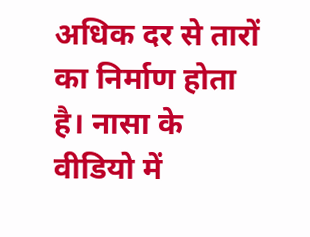अधिक दर से तारों का निर्माण होता है। नासा के वीडियो में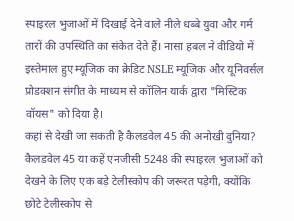स्पाइरल भुजाओं में दिखाई देने वाले नीले धब्बे युवा और गर्म तारों की उपस्थिति का संकेत देते हैं। नासा हबल ने वीडियो में इस्तेमाल हुए म्यूजिक का क्रेडिट NSLE म्यूजिक और यूनिवर्सल प्रोडक्शन संगीत के माध्यम से कॉलिन यार्क द्वारा "मिस्टिक वॉयस" को दिया है।
कहां से देखी जा सकती है कैलडवेल 45 की अनोखी दुनिया?
कैलडवेल 45 या कहें एनजीसी 5248 की स्पाइरल भुजाओं को देखने के लिए एक बड़े टेलीस्कोप की जरूरत पड़ेगी, क्योंकि छोटे टेलीस्कोप से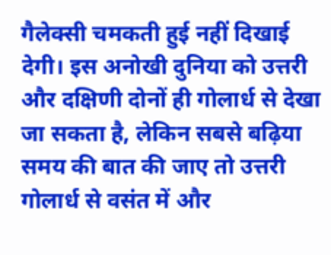गैलेक्सी चमकती हुई नहीं दिखाई देगी। इस अनोखी दुनिया को उत्तरी और दक्षिणी दोनों ही गोलार्ध से देखा जा सकता है, लेकिन सबसे बढ़िया समय की बात की जाए तो उत्तरी गोलार्ध से वसंत में और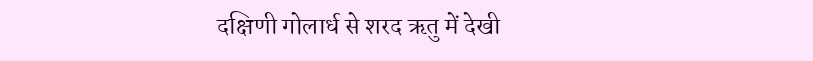दक्षिणी गोलार्ध से शरद ऋतु में देखी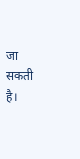जा सकती है।